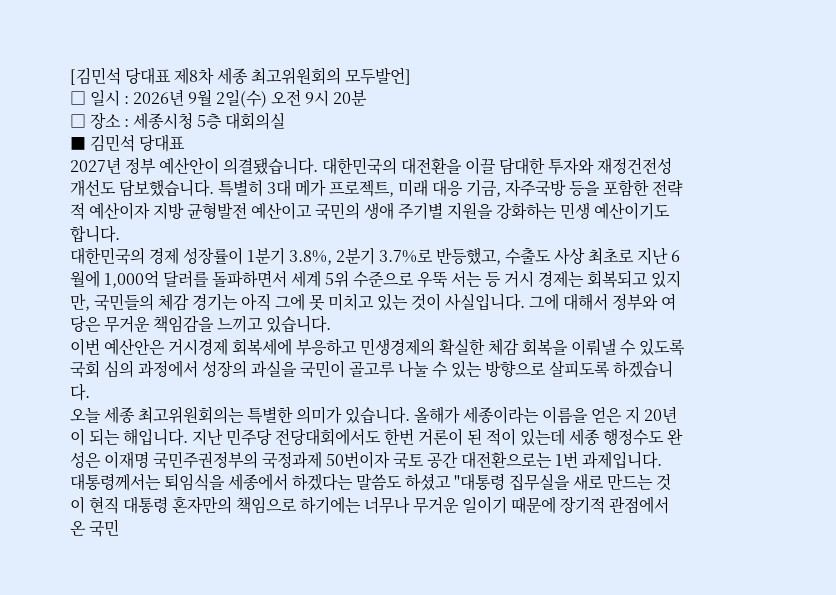[김민석 당대표 제8차 세종 최고위원회의 모두발언]
□ 일시 : 2026년 9월 2일(수) 오전 9시 20분
□ 장소 : 세종시청 5층 대회의실
■ 김민석 당대표
2027년 정부 예산안이 의결됐습니다. 대한민국의 대전환을 이끌 담대한 투자와 재정건전성 개선도 담보했습니다. 특별히 3대 메가 프로젝트, 미래 대응 기금, 자주국방 등을 포함한 전략적 예산이자 지방 균형발전 예산이고 국민의 생애 주기별 지원을 강화하는 민생 예산이기도 합니다.
대한민국의 경제 성장률이 1분기 3.8%, 2분기 3.7%로 반등했고, 수출도 사상 최초로 지난 6월에 1,000억 달러를 돌파하면서 세계 5위 수준으로 우뚝 서는 등 거시 경제는 회복되고 있지만, 국민들의 체감 경기는 아직 그에 못 미치고 있는 것이 사실입니다. 그에 대해서 정부와 여당은 무거운 책임감을 느끼고 있습니다.
이번 예산안은 거시경제 회복세에 부응하고 민생경제의 확실한 체감 회복을 이뤄낼 수 있도록 국회 심의 과정에서 성장의 과실을 국민이 골고루 나눌 수 있는 방향으로 살피도록 하겠습니다.
오늘 세종 최고위원회의는 특별한 의미가 있습니다. 올해가 세종이라는 이름을 얻은 지 20년이 되는 해입니다. 지난 민주당 전당대회에서도 한번 거론이 된 적이 있는데 세종 행정수도 완성은 이재명 국민주권정부의 국정과제 50번이자 국토 공간 대전환으로는 1번 과제입니다.
대통령께서는 퇴임식을 세종에서 하겠다는 말씀도 하셨고 "대통령 집무실을 새로 만드는 것이 현직 대통령 혼자만의 책임으로 하기에는 너무나 무거운 일이기 때문에 장기적 관점에서 온 국민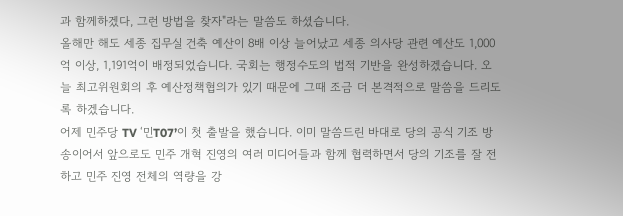과 함께하겠다, 그런 방법을 찾자"라는 말씀도 하셨습니다.
올해만 해도 세종 집무실 건축 예산이 8배 이상 늘어났고 세종 의사당 관련 예산도 1,000억 이상, 1,191억이 배정되었습니다. 국회는 행정수도의 법적 기반을 완성하겠습니다. 오늘 최고위원회의 후 예산정책협의가 있기 때문에 그때 조금 더 본격적으로 말씀을 드리도록 하겠습니다.
어제 민주당 TV ‘민T07’이 첫 출발을 했습니다. 이미 말씀드린 바대로 당의 공식 기조 방송이어서 앞으로도 민주 개혁 진영의 여러 미디어들과 함께 협력하면서 당의 기조를 잘 전하고 민주 진영 전체의 역량을 강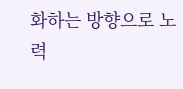화하는 방향으로 노력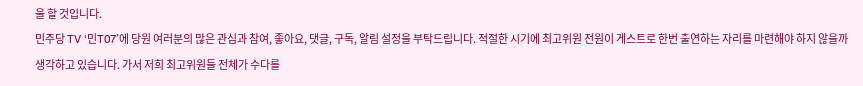을 할 것입니다.
민주당 TV ‘민T07’에 당원 여러분의 많은 관심과 참여, 좋아요, 댓글, 구독, 알림 설정을 부탁드립니다. 적절한 시기에 최고위원 전원이 게스트로 한번 출연하는 자리를 마련해야 하지 않을까 생각하고 있습니다. 가서 저희 최고위원들 전체가 수다를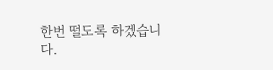한번 떨도록 하겠습니다.